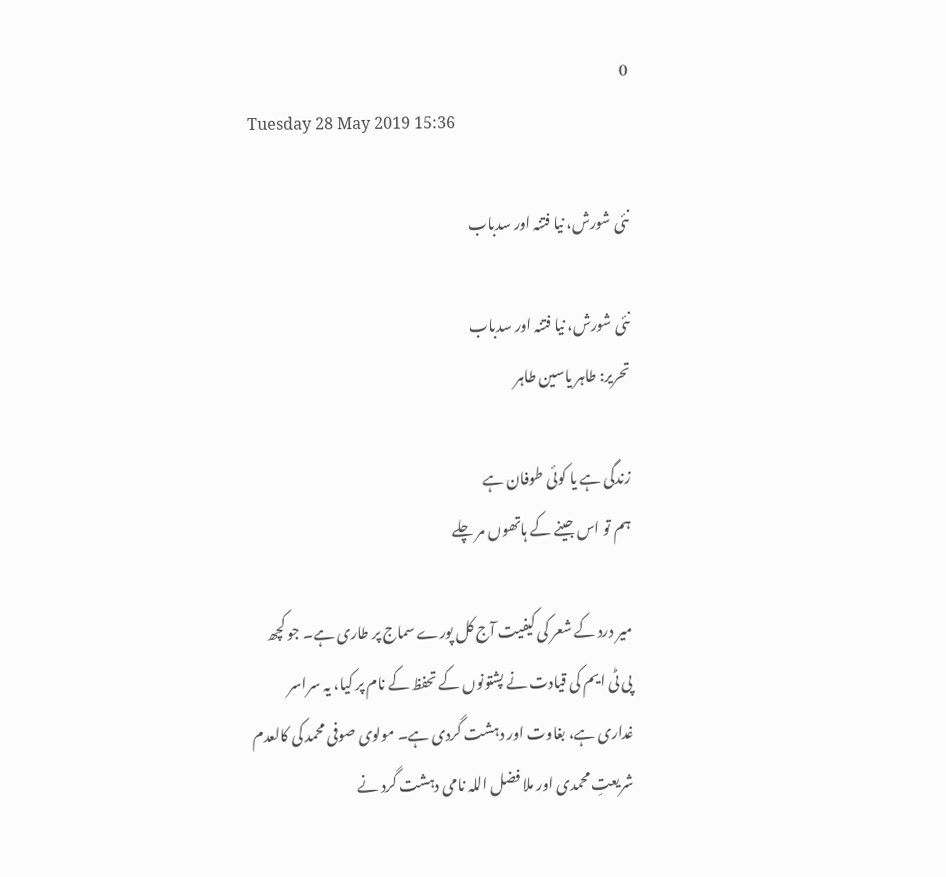0
Tuesday 28 May 2019 15:36

نئی شورش، نیا فتنہ اور سدباب

نئی شورش، نیا فتنہ اور سدباب
تحریر: طاہر یاسین طاہر

زندگی ہے یا کوئی طوفان ہے
ہم تو اس جینے کے ہاتھوں مر چلے

میر درد کے شعر کی کیفیت آج کل پورے سماج پر طاری ہے۔ جو کچھ پی ٹی ایم کی قیادت نے پشتونوں کے تحفظ کے نام پر کیا، یہ سراسر غداری ہے، بغاوت اور دہشت گردی ہے۔ مولوی صوفی محمد کی کالعدم شریعتِ محمدی اور ملا فضل اللہ نامی دہشت گرد نے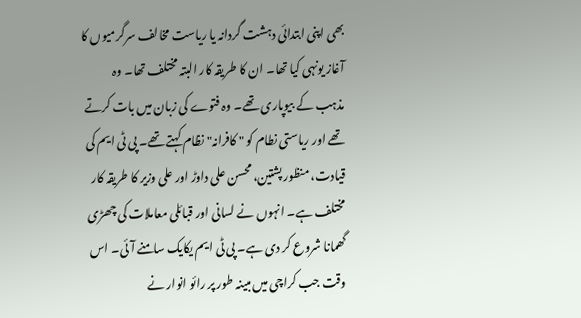بھی اپنی ابتدائی دہشت گردانہ یا ریاست مخالف سرگرمیوں کا آغاز یونہی کیا تھا۔ ان کا طریقہ کار البتہ مختلف تھا۔ وہ مذہب کے بیوپاری تھے۔ وہ فتوے کی زبان میں بات کرتے تھے اور ریاستی نطام کو " کافرانہ" نظام کہتے تھے۔ پی ٹی ایم کی قیادت، منظور پشتین، محسن علی داوڑ اور علی وزیر کا طریقہ کار مختلف ہے۔ انہوں نے لسانی اور قبائلی معاملات کی چھڑی گھمانا شروع کر دی ہے۔ پی ٹی ایم یکایک سامنے آئی۔ اس وقت جب کراچی میں مبینہ طور پر رائو انوار نے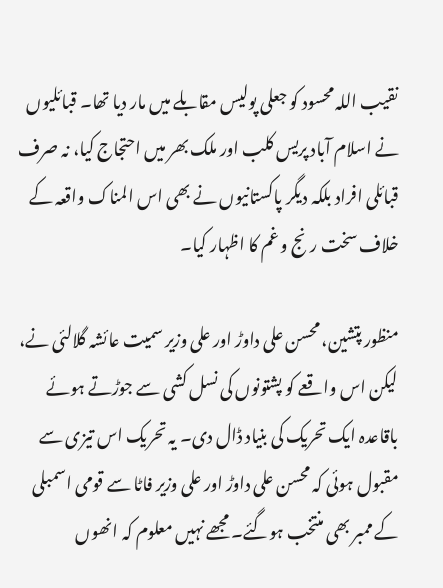نقیب اللہ محسود کو جعلی پولیس مقابلے میں مار دیا تھا۔ قبائلیوں نے اسلام آباد پریس کلب اور ملک بھر میں احتجاج کیا، نہ صرف قبائلی افراد بلکہ دیگر پاکستانیوں نے بھی اس المناک واقعہ کے خلاف سخت رنج و غم کا اظہار کیا۔

منظور پتشین، محسن علی داوڑ اور علی وزیر سمیت عائشہ گلالئی نے، لیکن اس واقعے کو پشتونوں کی نسل کشی سے جوڑتے ہوئے باقاعدہ ایک تحریک کی بنیاد ڈال دی۔ یہ تحریک اس تیزی سے مقبول ہوئی کہ محسن علی داوڑ اور علی وزیر فاٹا سے قومی اسمبلی کے ممبر بھی منتخب ہوگئے۔ مجھے نہیں معلوم کہ انھوں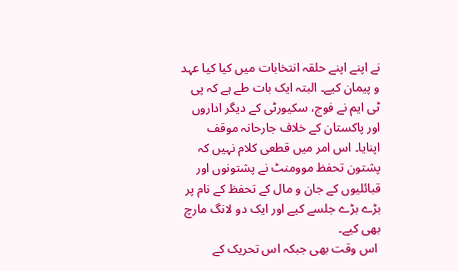نے اپنے اپنے حلقہ انتخابات میں کیا کیا عہد و پیمان کیے۔ البتہ ایک بات طے ہے کہ پی ٹی ایم نے فوج، سکیورٹی کے دیگر اداروں اور پاکستان کے خلاف جارحانہ موقف اپنایا۔ اس امر میں قطعی کلام نہیں کہ پشتون تحفظ موومنٹ نے پشتونوں اور قبائلیوں کے جان و مال کے تحفظ کے نام پر بڑے بڑے جلسے کیے اور ایک دو لانگ مارچ بھی کیے۔
 اس وقت بھی جبکہ اس تحریک کے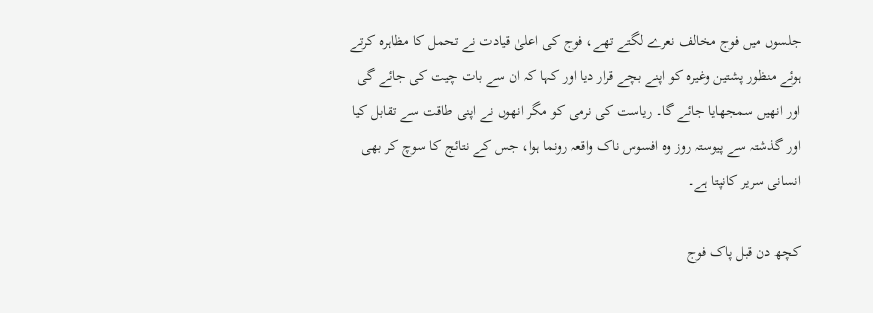جلسوں میں فوج مخالف نعرے لگتے تھے، فوج کی اعلیٰ قیادت نے تحمل کا مظاہرہ کرتے ہوئے منظور پشتین وغیرہ کو اپنے بچے قرار دیا اور کہا کہ ان سے بات چیت کی جائے گی اور انھیں سمجھایا جائے گا۔ ریاست کی نرمی کو مگر انھوں نے اپنی طاقت سے تقابل کیا اور گذشتہ سے پیوستہ روز وہ افسوس ناک واقعہ رونما ہوا، جس کے نتائج کا سوچ کر بھی انسانی سریر کانپتا ہے۔

کچھ دن قبل پاک فوج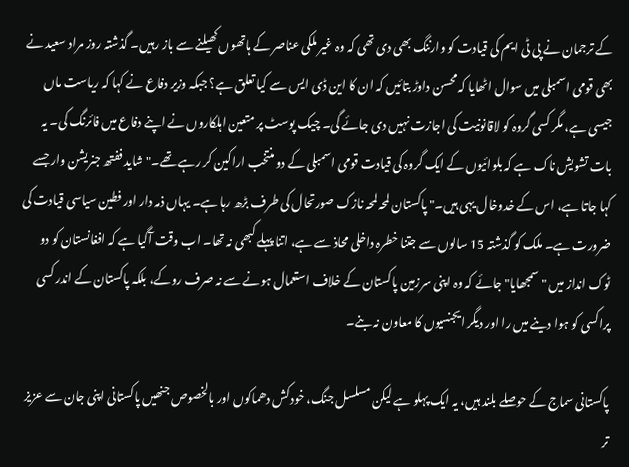کے ترجمان نے پی ٹی ایم کی قیادت کو وارننگ بھی دی تھی کہ وہ غیر ملکی عناصر کے ہاتھوں کھیلنے سے باز رہیں۔ گذشتہ روز مراد سعید نے بھی قومی اسمبلی میں سوال اٹھایا کہ محسن داوڑ بتائیں کہ ان کا این ڈی ایس سے کیا تعلق ہے؟ جبکہ وزیر دفاع نے کہا کہ ریاست ماں جیسی ہے، مگر کسی گروہ کو لاقانونیت کی اجازت نہیں دی جائے گی۔ چیک پوسٹ پر متعین اہلکاروں نے اپنے دفاع میں فائرنگ کی۔ یہ بات تشویش ناک ہے کہ بلوائیوں کے ایک گروہ کی قیادت قومی اسمبلی کے دو منتخب اراکین کر رہے تھے۔"شاید ففتھ جنریشن وار جسے کہا جاتا ہے، اس کے خدوخال یہی ہیں۔" پاکستان لمحہ لمحہ نازک صورتحال کی طرف بڑھ رہا ہے۔ یہاں ذمہ دار اور فطین سیاسی قیادت کی ضرورت ہے۔ ملک کو گذشتہ 15 سالوں سے جتنا خطرہ داخلی محاذ سے ہے، اتنا پہلے کبھی نہ تھا۔ اب وقت آگیا ہے کہ افغانستان کو دو ٹوک انداز میں "سمجھایا" جائے کہ وہ اپنی سرزمین پاکستان کے خلاف استعمال ہونے سے نہ صرف روکے، بلکہ پاکستان کے اندر کسی پراکسی کو ہوا دینے میں را اور دیگر ایجنسیوں کا معاون نہ بنے۔

پاکستانی سماج کے حوصلے بلند ہیں، یہ ایک پہلو ہے لیکن مسلسل جنگ، خودکش دھماکوں اور بالخصوص جنھیں پاکستانی اپنی جان سے عزیز تر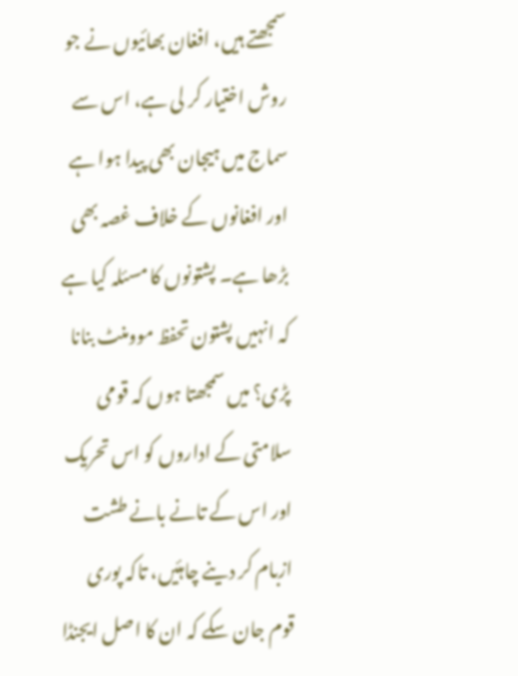سمجھتے ہیں، افغان بھائیوں نے جو روش اختیار کر لی ہے، اس سے سماج میں ہیجان بھی پیدا ہوا ہے اور افغانوں کے خلاف غصہ بھی بڑھا ہے۔ پشتونوں کا مسئلہ کیا ہے کہ انہیں پشتون تحفظ موومنٹ بنانا پڑی؟ میں سمجھتا ہوں کہ قومی سلامتی کے اداروں کو اس تحریک اور اس کے تانے بانے طشت ازبام کر دینے چاہئیں، تاکہ پوری قوم جان سکے کہ ان کا اصل ایجنڈا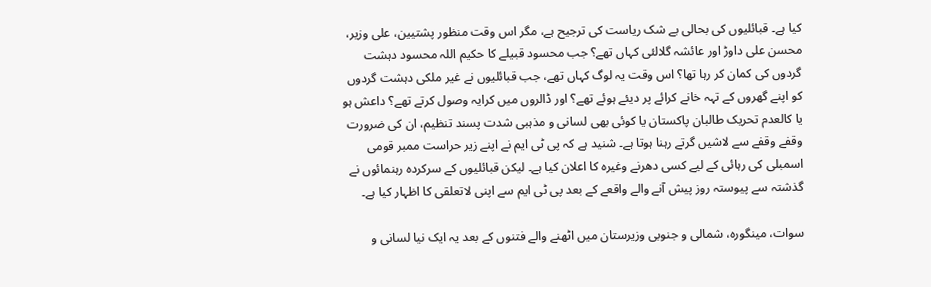کیا ہے۔ قبائلیوں کی بحالی بے شک ریاست کی ترجیح ہے، مگر اس وقت منظور پشتیین، علی وزیر، محسن علی داوڑ اور عائشہ گلالئی کہاں تھے؟ جب محسود قبیلے کا حکیم اللہ محسود دہشت گردوں کی کمان کر رہا تھا؟ اس وقت یہ لوگ کہاں تھے، جب قبائلیوں نے غیر ملکی دہشت گردوں کو اپنے گھروں کے تہہ خانے کرائے پر دیئے ہوئے تھے؟ اور ڈالروں میں کرایہ وصول کرتے تھے؟ داعش ہو یا کالعدم تحریک طالبان پاکستان یا کوئی بھی لسانی و مذہبی شدت پسند تنظیم، ان کی ضرورت وقفے وقفے سے لاشیں گرتے رہنا ہوتا ہے۔ شنید ہے کہ پی ٹی ایم نے اپنے زیر حراست ممبر قومی اسمبلی کی رہائی کے لیے کسی دھرنے وغیرہ کا اعلان کیا ہے۔ لیکن قبائلیوں کے سرکردہ رہنمائوں نے گذشتہ سے پیوستہ روز پیش آنے والے واقعے کے بعد پی ٹی ایم سے اپنی لاتعلقی کا اظہار کیا ہے۔

سوات، مینگورہ، شمالی و جنوبی وزیرستان میں اٹھنے والے فتنوں کے بعد یہ ایک نیا لسانی و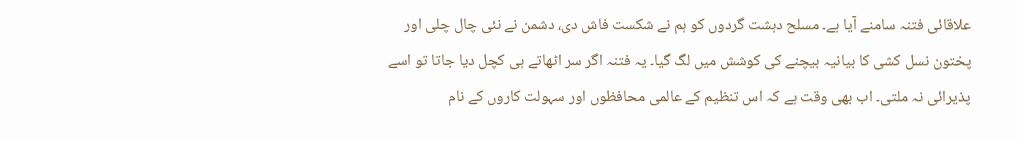علاقائی فتنہ سامنے آیا ہے۔ مسلح دہشت گردوں کو ہم نے شکست فاش دی، دشمن نے نئی چال چلی اور پختون نسل کشی کا بیانیہ بیچنے کی کوشش میں لگ گیا۔ یہ فتنہ اگر سر اٹھاتے ہی کچل دیا جاتا تو اسے پذیرائی نہ ملتی۔ اب بھی وقت ہے کہ اس تنظیم کے عالمی محافظوں اور سہولت کاروں کے نام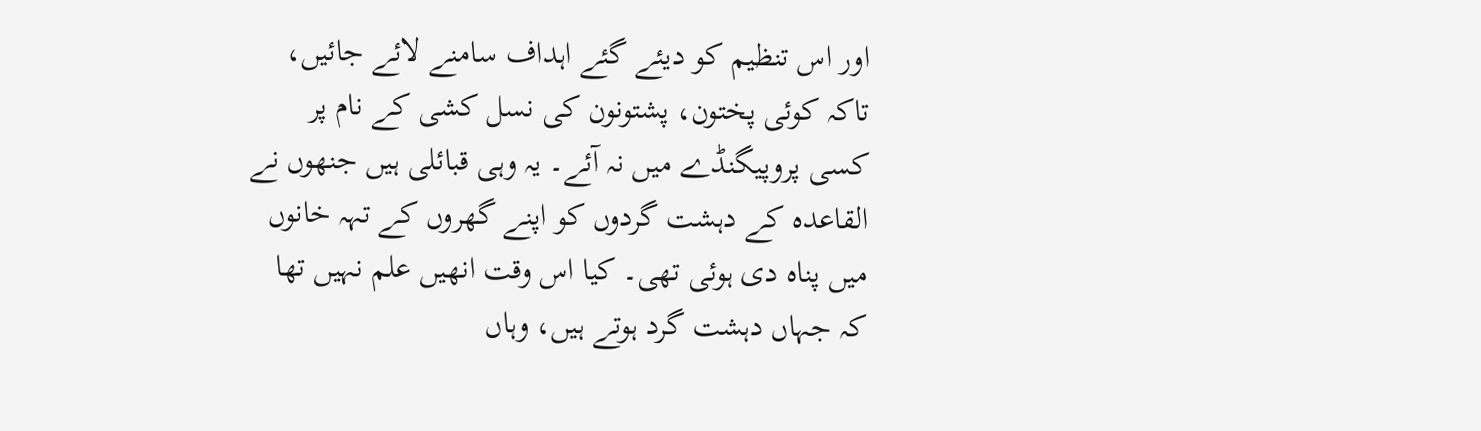اور اس تنظیم کو دیئے گئے اہداف سامنے لائے جائیں، تاکہ کوئی پختون، پشتونون کی نسل کشی کے نام پر کسی پروپیگنڈے میں نہ آئے۔ یہ وہی قبائلی ہیں جنھوں نے القاعدہ کے دہشت گردوں کو اپنے گھروں کے تہہ خانوں میں پناہ دی ہوئی تھی۔ کیا اس وقت انھیں علم نہیں تھا کہ جہاں دہشت گرد ہوتے ہیں، وہاں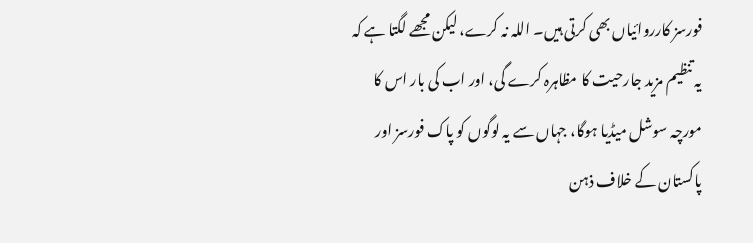فورسز کارروائیاں بھی کرتی ہیں۔ اللہ نہ کرے، لیکن مجھے لگتا ہے کہ یہ تنظیم مزید جارحیت کا مظاہرہ کرے گی، اور اب کی بار اس کا مورچہ سوشل میڈیا ہوگا، جہاں سے یہ لوگوں کو پاک فورسز اور پاکستان کے خلاف ذہن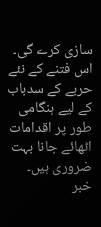سازی کرے گی۔ اس فتنے کے نئے حربے کے سدباب کے لیے ہنگامی طور پر اقدامات اٹھائے جانا بہت ضروری ہیں۔
خبر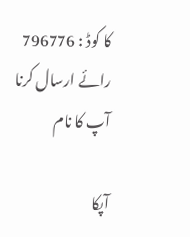کا کوڈ : 796776
رائے ارسال کرنا
آپ کا نام

آپکا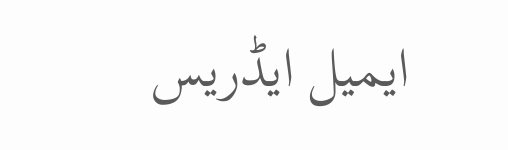ایمیل ایڈریس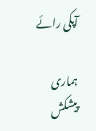آپکی رائے

ہماری پیشکش